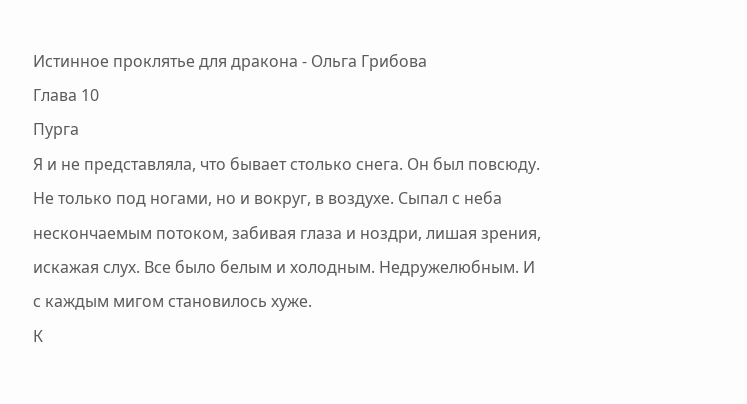Истинное проклятье для дракона - Ольга Грибова
Глава 10
Пурга
Я и не представляла, что бывает столько снега. Он был повсюду. Не только под ногами, но и вокруг, в воздухе. Сыпал с неба нескончаемым потоком, забивая глаза и ноздри, лишая зрения, искажая слух. Все было белым и холодным. Недружелюбным. И с каждым мигом становилось хуже.
К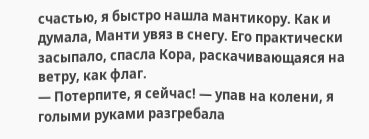счастью, я быстро нашла мантикору. Как и думала, Манти увяз в снегу. Его практически засыпало, спасла Кора, раскачивающаяся на ветру, как флаг.
— Потерпите, я сейчас! — упав на колени, я голыми руками разгребала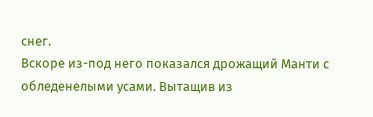снег.
Вскоре из-под него показался дрожащий Манти с обледенелыми усами. Вытащив из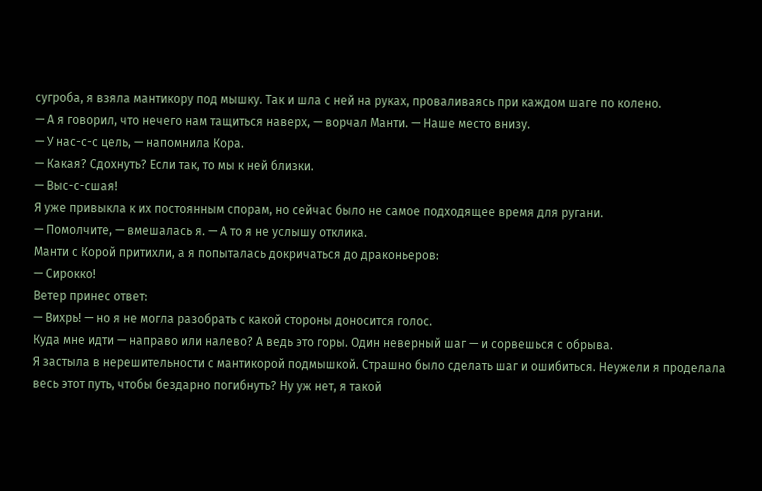сугроба, я взяла мантикору под мышку. Так и шла с ней на руках, проваливаясь при каждом шаге по колено.
— А я говорил, что нечего нам тащиться наверх, — ворчал Манти. — Наше место внизу.
— У нас-с-с цель, — напомнила Кора.
— Какая? Сдохнуть? Если так, то мы к ней близки.
— Выс-с-сшая!
Я уже привыкла к их постоянным спорам, но сейчас было не самое подходящее время для ругани.
— Помолчите, — вмешалась я. — А то я не услышу отклика.
Манти с Корой притихли, а я попыталась докричаться до драконьеров:
— Сирокко!
Ветер принес ответ:
— Вихрь! — но я не могла разобрать с какой стороны доносится голос.
Куда мне идти — направо или налево? А ведь это горы. Один неверный шаг — и сорвешься с обрыва.
Я застыла в нерешительности с мантикорой подмышкой. Страшно было сделать шаг и ошибиться. Неужели я проделала весь этот путь, чтобы бездарно погибнуть? Ну уж нет, я такой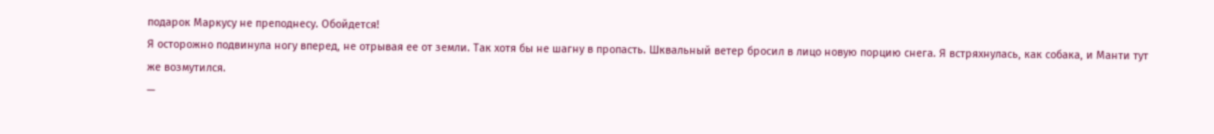подарок Маркусу не преподнесу. Обойдется!
Я осторожно подвинула ногу вперед, не отрывая ее от земли. Так хотя бы не шагну в пропасть. Шквальный ветер бросил в лицо новую порцию снега. Я встряхнулась, как собака, и Манти тут же возмутился.
—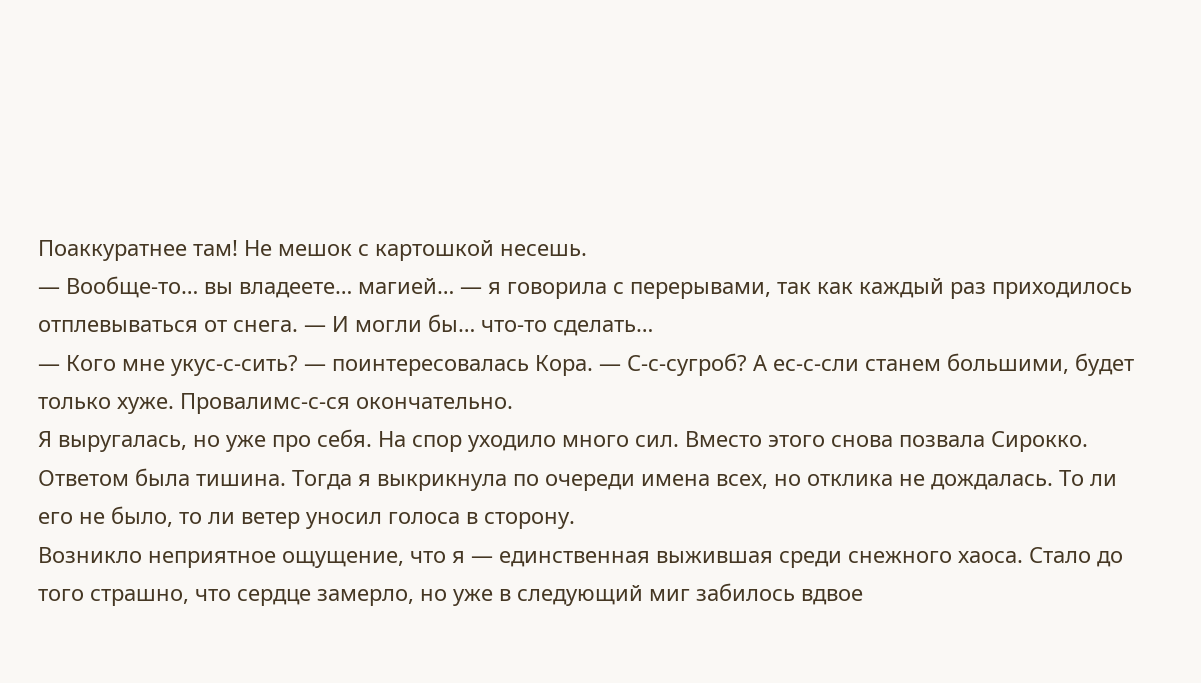Поаккуратнее там! Не мешок с картошкой несешь.
— Вообще-то… вы владеете… магией… — я говорила с перерывами, так как каждый раз приходилось отплевываться от снега. — И могли бы… что-то сделать…
— Кого мне укус-с-сить? — поинтересовалась Кора. — С-с-сугроб? А ес-с-сли станем большими, будет только хуже. Провалимс-с-ся окончательно.
Я выругалась, но уже про себя. На спор уходило много сил. Вместо этого снова позвала Сирокко. Ответом была тишина. Тогда я выкрикнула по очереди имена всех, но отклика не дождалась. То ли его не было, то ли ветер уносил голоса в сторону.
Возникло неприятное ощущение, что я — единственная выжившая среди снежного хаоса. Стало до того страшно, что сердце замерло, но уже в следующий миг забилось вдвое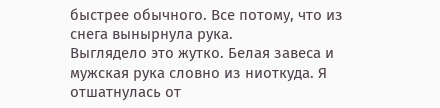быстрее обычного. Все потому, что из снега вынырнула рука.
Выглядело это жутко. Белая завеса и мужская рука словно из ниоткуда. Я отшатнулась от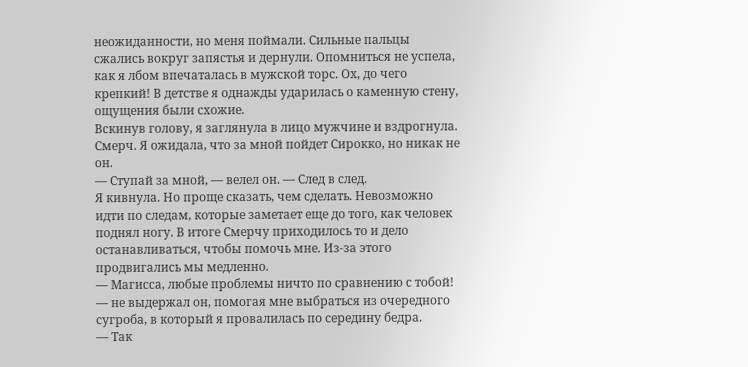неожиданности, но меня поймали. Сильные пальцы сжались вокруг запястья и дернули. Опомниться не успела, как я лбом впечаталась в мужской торс. Ох, до чего крепкий! В детстве я однажды ударилась о каменную стену, ощущения были схожие.
Вскинув голову, я заглянула в лицо мужчине и вздрогнула. Смерч. Я ожидала, что за мной пойдет Сирокко, но никак не он.
— Ступай за мной, — велел он. — След в след.
Я кивнула. Но проще сказать, чем сделать. Невозможно идти по следам, которые заметает еще до того, как человек поднял ногу. В итоге Смерчу приходилось то и дело останавливаться, чтобы помочь мне. Из-за этого продвигались мы медленно.
— Магисса, любые проблемы ничто по сравнению с тобой! — не выдержал он, помогая мне выбраться из очередного сугроба, в который я провалилась по середину бедра.
— Так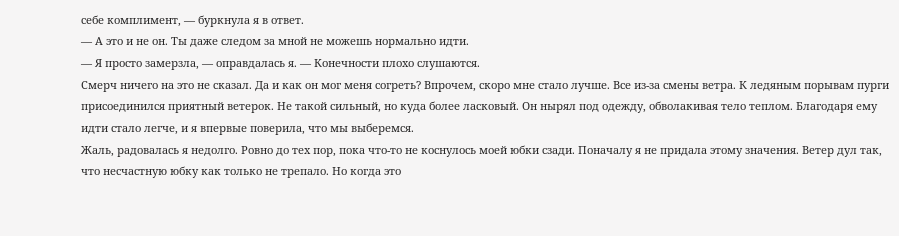себе комплимент, — буркнула я в ответ.
— А это и не он. Ты даже следом за мной не можешь нормально идти.
— Я просто замерзла, — оправдалась я. — Конечности плохо слушаются.
Смерч ничего на это не сказал. Да и как он мог меня согреть? Впрочем, скоро мне стало лучше. Все из-за смены ветра. К ледяным порывам пурги присоединился приятный ветерок. Не такой сильный, но куда более ласковый. Он нырял под одежду, обволакивая тело теплом. Благодаря ему идти стало легче, и я впервые поверила, что мы выберемся.
Жаль, радовалась я недолго. Ровно до тех пор, пока что-то не коснулось моей юбки сзади. Поначалу я не придала этому значения. Ветер дул так, что несчастную юбку как только не трепало. Но когда это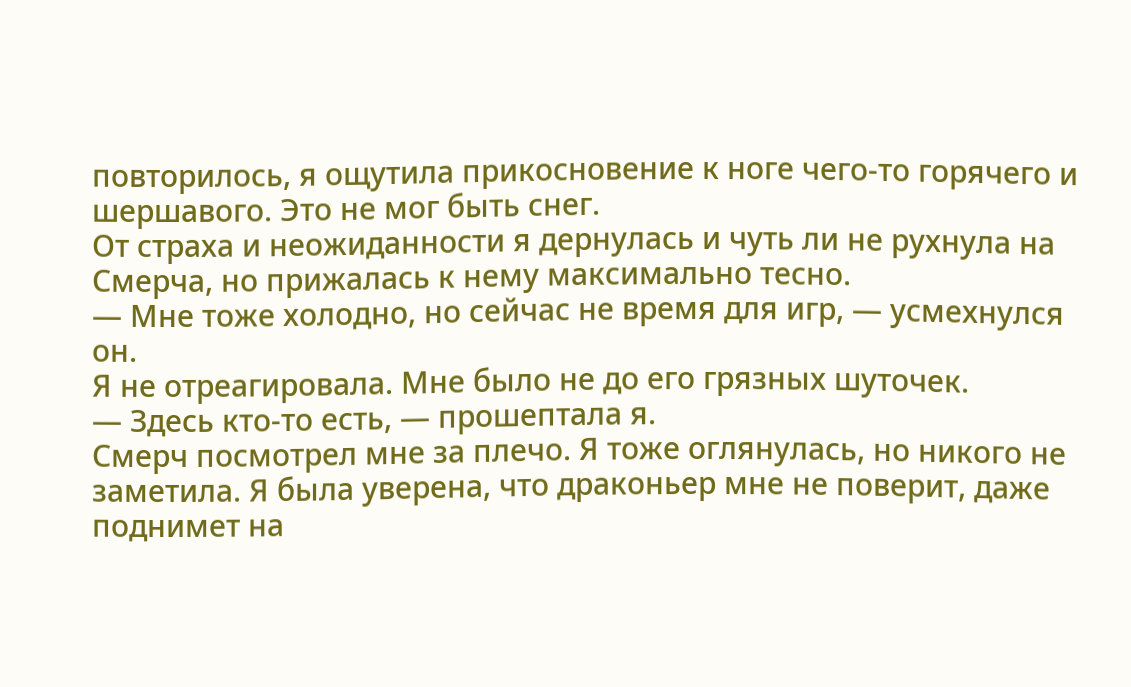повторилось, я ощутила прикосновение к ноге чего-то горячего и шершавого. Это не мог быть снег.
От страха и неожиданности я дернулась и чуть ли не рухнула на Смерча, но прижалась к нему максимально тесно.
— Мне тоже холодно, но сейчас не время для игр, — усмехнулся он.
Я не отреагировала. Мне было не до его грязных шуточек.
— Здесь кто-то есть, — прошептала я.
Смерч посмотрел мне за плечо. Я тоже оглянулась, но никого не заметила. Я была уверена, что драконьер мне не поверит, даже поднимет на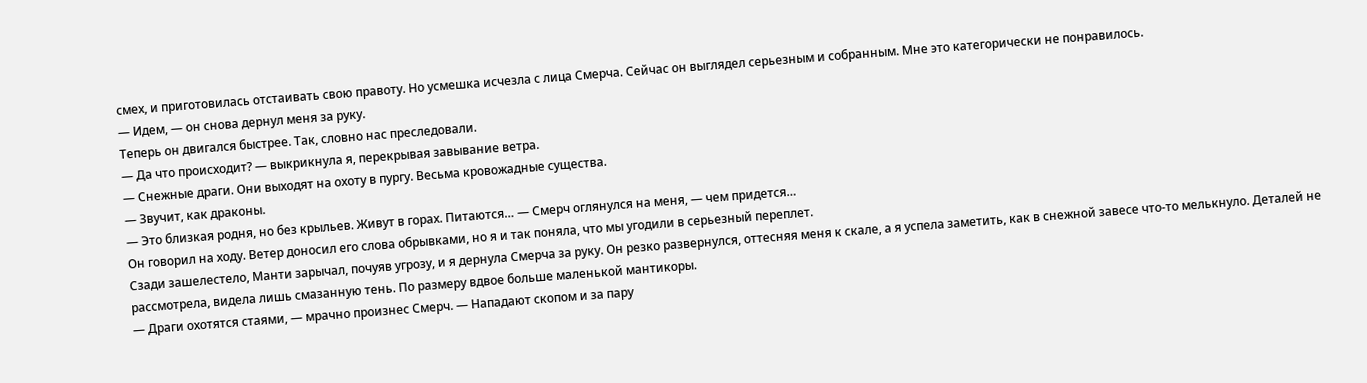смех, и приготовилась отстаивать свою правоту. Но усмешка исчезла с лица Смерча. Сейчас он выглядел серьезным и собранным. Мне это категорически не понравилось.
— Идем, — он снова дернул меня за руку.
Теперь он двигался быстрее. Так, словно нас преследовали.
— Да что происходит? — выкрикнула я, перекрывая завывание ветра.
— Снежные драги. Они выходят на охоту в пургу. Весьма кровожадные существа.
— Звучит, как драконы.
— Это близкая родня, но без крыльев. Живут в горах. Питаются… — Смерч оглянулся на меня, — чем придется…
Он говорил на ходу. Ветер доносил его слова обрывками, но я и так поняла, что мы угодили в серьезный переплет.
Сзади зашелестело, Манти зарычал, почуяв угрозу, и я дернула Смерча за руку. Он резко развернулся, оттесняя меня к скале, а я успела заметить, как в снежной завесе что-то мелькнуло. Деталей не рассмотрела, видела лишь смазанную тень. По размеру вдвое больше маленькой мантикоры.
— Драги охотятся стаями, — мрачно произнес Смерч. — Нападают скопом и за пару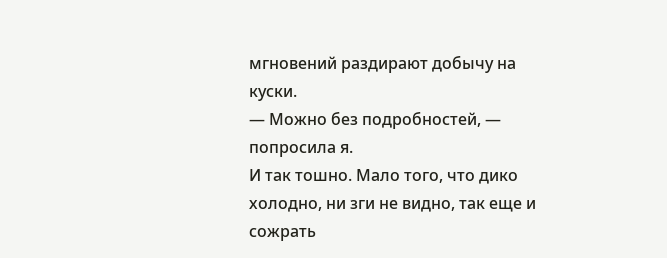мгновений раздирают добычу на куски.
— Можно без подробностей, — попросила я.
И так тошно. Мало того, что дико холодно, ни зги не видно, так еще и сожрать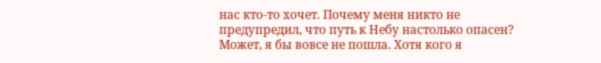нас кто-то хочет. Почему меня никто не предупредил, что путь к Небу настолько опасен? Может, я бы вовсе не пошла. Хотя кого я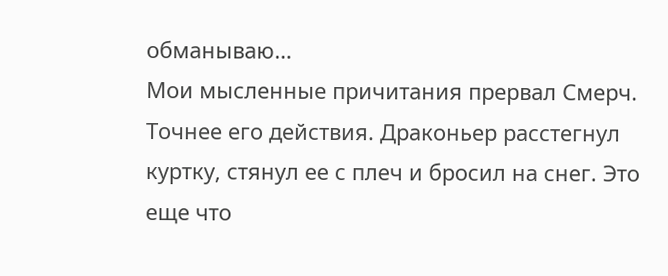обманываю…
Мои мысленные причитания прервал Смерч. Точнее его действия. Драконьер расстегнул куртку, стянул ее с плеч и бросил на снег. Это еще что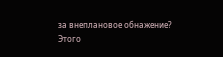за внеплановое обнажение?
Этого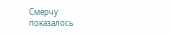Смерчу показалось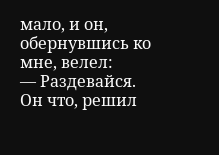мало, и он, обернувшись ко мне, велел:
— Раздевайся.
Он что, решил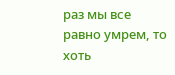раз мы все равно умрем, то хоть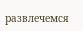развлечемся